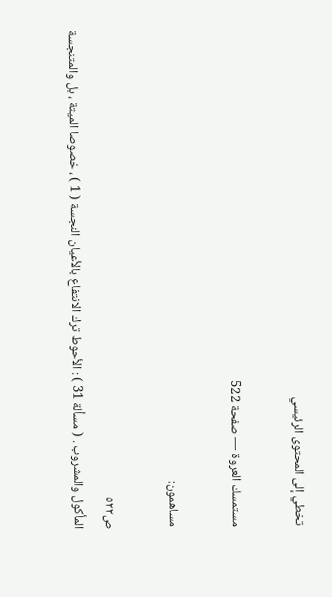تخطي إلى المحتوى الرئيسي

مستمسك العروة — صفحة 522

مساهمون:

ص٥٢٢
المأكول والمشروب . ( مسألة 31 ) : الأحوط ترك الانتفاع بالأعيان النجسة ( 1 ) ، خصوصا الميتة ، بل والمتنجسة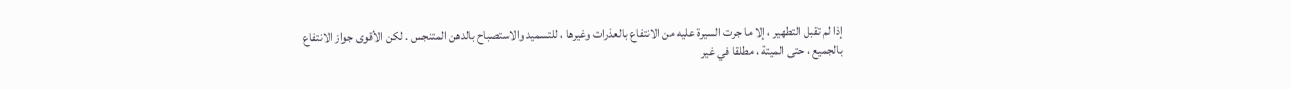إذا لم تقبل التطهير ، إلا ما جرت السيرة عليه من الانتفاع بالعذرات وغيرها ، للتسميد والاستصباح بالدهن المتنجس . لكن الأقوى جواز الانتفاع بالجميع ، حتى الميتة ، مطلقا في غير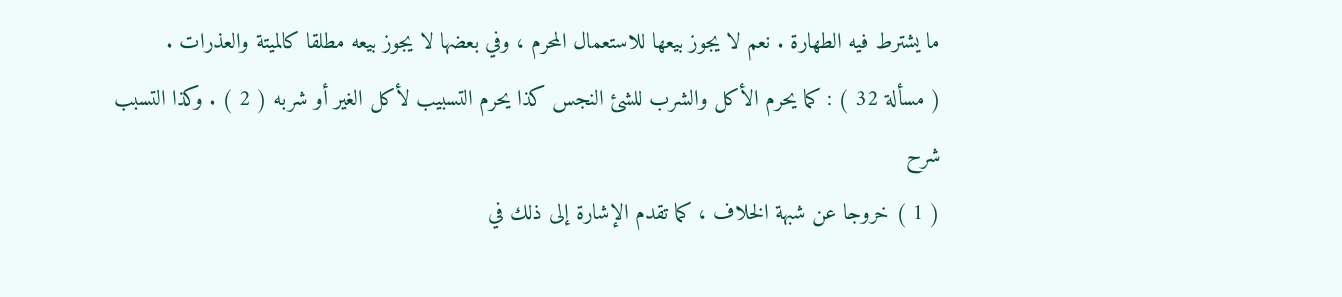ما يشترط فيه الطهارة . نعم لا يجوز بيعها للاستعمال المحرم ، وفي بعضها لا يجوز بيعه مطلقا كالميتة والعذرات .
( مسألة 32 ) : كما يحرم الأكل والشرب للشئ النجس كذا يحرم التسبيب لأكل الغير أو شربه ( 2 ) . وكذا التسبب
شرح
( 1 ) خروجا عن شبهة الخلاف ، كما تقدم الإشارة إلى ذلك في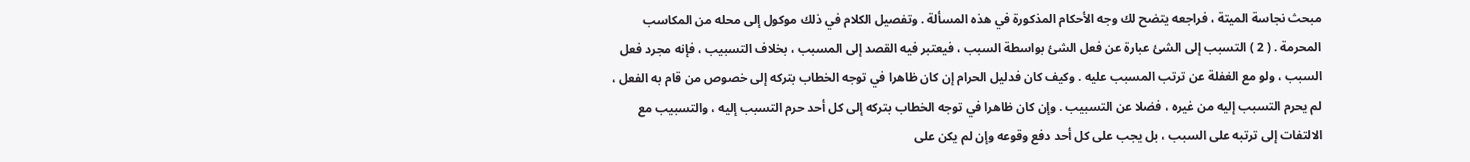مبحث نجاسة الميتة ، فراجعه يتضح لك وجه الأحكام المذكورة في هذه المسألة . وتفصيل الكلام في ذلك موكول إلى محله من المكاسب المحرمة . ( 2 ) التسبب إلى الشئ عبارة عن فعل الشئ بواسطة السبب ، فيعتبر فيه القصد إلى المسبب ، بخلاف التسبيب ، فإنه مجرد فعل السبب ، ولو مع الغفلة عن ترتب المسبب عليه . وكيف كان فدليل الحرام إن كان ظاهرا في توجه الخطاب بتركه إلى خصوص من قام به الفعل ، لم يحرم التسبب إليه من غيره ، فضلا عن التسبيب . وإن كان ظاهرا في توجه الخطاب بتركه إلى كل أحد حرم التسبب إليه ، والتسبيب مع الالتفات إلى ترتبه على السبب ، بل يجب على كل أحد دفع وقوعه وإن لم يكن على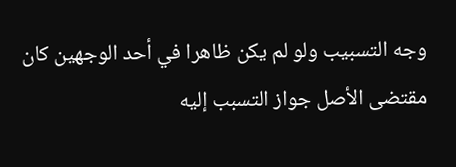وجه التسبيب ولو لم يكن ظاهرا في أحد الوجهين كان مقتضى الأصل جواز التسبب إليه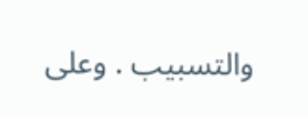والتسبيب . وعلى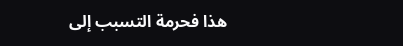هذا فحرمة التسبب إلى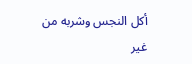أكل النجس وشربه من غير